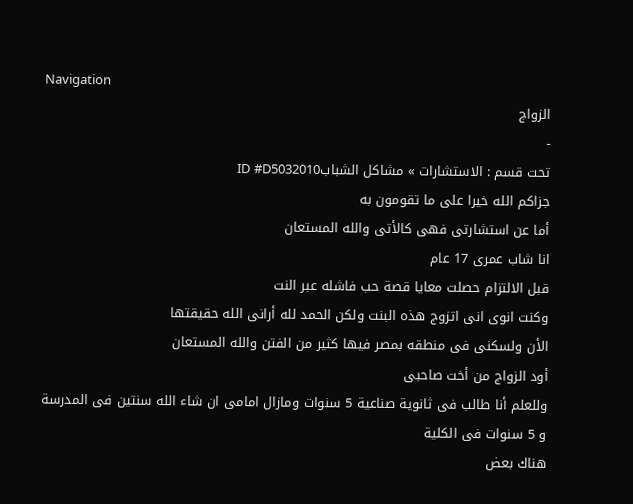Navigation
الزواج
-
تحت قسم : الاستشارات » مشاكل الشبابID #D5032010
جزاكم الله خيرا على ما تقومون به
أما عن استشارتى فهى كالأتى والله المستعان
انا شاب عمرى 17 عام
قبل الالتزام حصلت معايا قصة حب فاشله عبر النت
وكنت انوى انى اتزوج هذه البنت ولكن الحمد لله أرانى الله حقيقتها
الأن ولسكنى فى منطقه بمصر فيها كثير من الفتن والله المستعان
أود الزواج من أخت صاحبى
وللعلم أنا طالب فى ثانوية صناعية 5 سنوات ومازال امامى ان شاء الله سنتين فى المدرسة و 5 سنوات فى الكلية
هناك بعض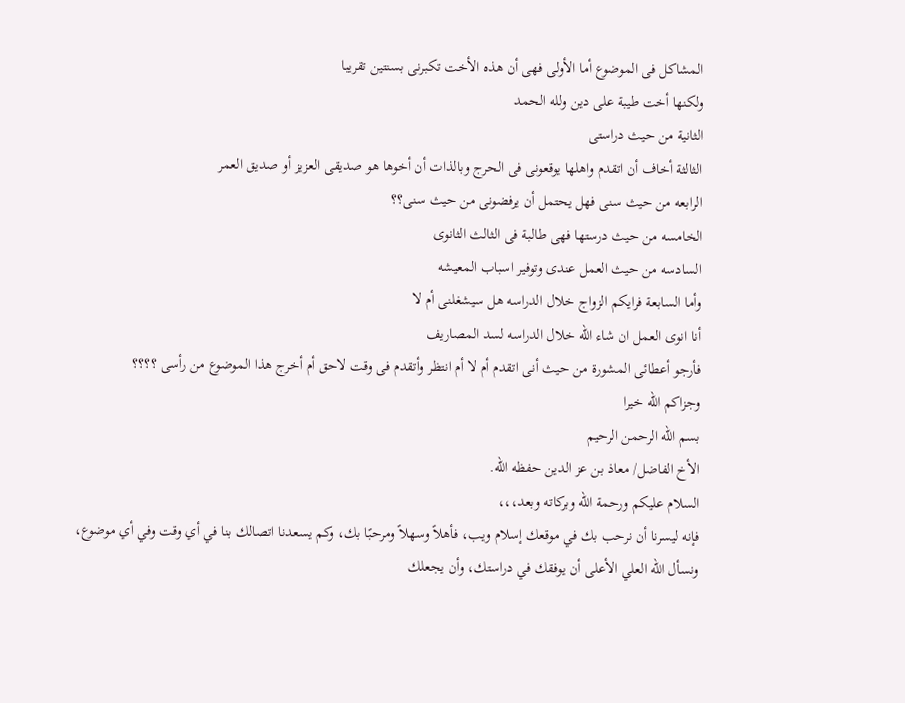المشاكل فى الموضوع أما الأولى فهى أن هذه الأخت تكبرنى بسنتين تقريبا
ولكنها أخت طيبة على دين ولله الحمد
الثانية من حيث دراستى
الثالثة أخاف أن اتقدم واهلها يوقعونى فى الحرج وبالذات أن أخوها هو صديقى العزيز أو صديق العمر
الرابعه من حيث سنى فهل يحتمل أن يرفضونى من حيث سنى؟؟
الخامسه من حيث درستها فهى طالبة فى الثالث الثانوى
السادسه من حيث العمل عندى وتوفير اسباب المعيشه
وأما السابعة فرايكم الزواج خلال الدراسه هل سيشغلنى أم لا
أنا انوى العمل ان شاء الله خلال الدراسه لسد المصاريف
فأرجو أعطائى المشورة من حيث أنى اتقدم أم لا أم انتظر وأتقدم فى وقت لاحق أم أخرج هذا الموضوع من رأسى ؟؟؟؟
وجزاكم الله خيرا
بسم الله الرحمن الرحيم
الأخ الفاضل/ معاذ بن عز الدين حفظه الله.
السلام عليكم ورحمة الله وبركاته وبعد،،،
فإنه ليسرنا أن نرحب بك في موقعك إسلام ويب، فأهلاً وسهلاً ومرحبًا بك، وكم يسعدنا اتصالك بنا في أي وقت وفي أي موضوع، ونسأل الله العلي الأعلى أن يوفقك في دراستك، وأن يجعلك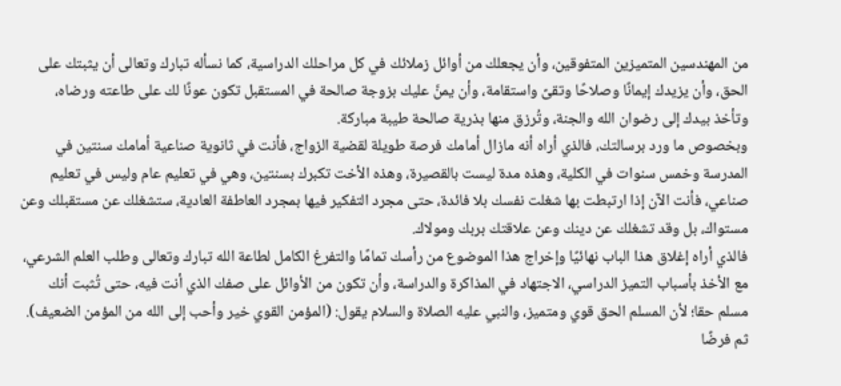من المهندسين المتميزين المتفوقين، وأن يجعلك من أوائل زملائك في كل مراحلك الدراسية، كما نسأله تبارك وتعالى أن يثبتك على الحق، وأن يزيدك إيمانًا وصلاحًا وتقىً واستقامة، وأن يمنَّ عليك بزوجة صالحة في المستقبل تكون عونًا لك على طاعته ورضاه، وتأخذ بيدك إلى رضوان الله والجنة، وتُرزق منها بذرية صالحة طيبة مباركة.
وبخصوص ما ورد برسالتك، فالذي أراه أنه مازال أمامك فرصة طويلة لقضية الزواج، فأنت في ثانوية صناعية أمامك سنتين في المدرسة وخمس سنوات في الكلية، وهذه مدة ليست بالقصيرة، وهذه الأخت تكبرك بسنتين، وهي في تعليم عام وليس في تعليم صناعي، فأنت الآن إذا ارتبطت بها شغلت نفسك بلا فائدة، حتى مجرد التفكير فيها بمجرد العاطفة العادية، ستشغلك عن مستقبلك وعن مستواك، بل وقد تشغلك عن دينك وعن علاقتك بربك ومولاك.
فالذي أراه إغلاق هذا الباب نهائيًا وإخراج هذا الموضوع من رأسك تمامًا والتفرغ الكامل لطاعة الله تبارك وتعالى وطلب العلم الشرعي، مع الأخذ بأسباب التميز الدراسي، الاجتهاد في المذاكرة والدراسة، وأن تكون من الأوائل على صفك الذي أنت فيه، حتى تُثبت أنك مسلم حقا؛ لأن المسلم الحق قوي ومتميز، والنبي عليه الصلاة والسلام يقول: (المؤمن القوي خير وأحب إلى الله من المؤمن الضعيف).
ثم فرضًا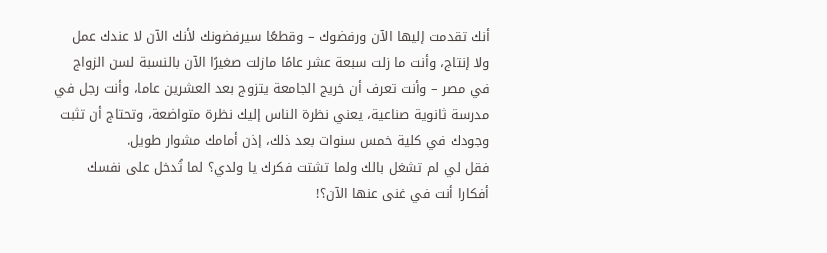أنك تقدمت إليها الآن ورفضوك – وقطعًا سيرفضونك لأنك الآن لا عندك عمل ولا إنتاج، وأنت ما زلت سبعة عشر عامًا مازلت صغيرًا الآن بالنسبة لسن الزواج في مصر – وأنت تعرف أن خريج الجامعة يتزوج بعد العشرين عاما، وأنت رجل في مدرسة ثانوية صناعية، يعني نظرة الناس إليك نظرة متواضعة، وتحتاج أن تثبت وجودك في كلية خمس سنوات بعد ذلك، إذن أمامك مشوار طويل.
فقل لي لم تشغل بالك ولما تشتت فكرك يا ولدي؟ لما تُدخل على نفسك أفكارا أنت في غنى عنها الآن؟!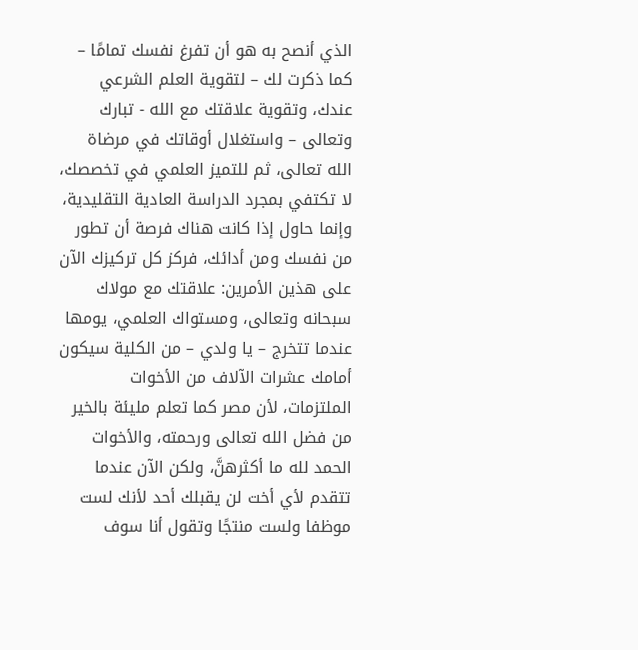الذي أنصح به هو أن تفرغ نفسك تمامًا – كما ذكرت لك – لتقوية العلم الشرعي عندك، وتقوية علاقتك مع الله - تبارك وتعالى – واستغلال أوقاتك في مرضاة الله تعالى، ثم للتميز العلمي في تخصصك، لا تكتفي بمجرد الدراسة العادية التقليدية، وإنما حاول إذا كانت هناك فرصة أن تطور من نفسك ومن أدائك، فركز كل تركيزك الآن على هذين الأمرين: علاقتك مع مولاك سبحانه وتعالى، ومستواك العلمي، يومها عندما تتخرج – يا ولدي – من الكلية سيكون أمامك عشرات الآلاف من الأخوات الملتزمات، لأن مصر كما تعلم مليئة بالخير من فضل الله تعالى ورحمته، والأخوات الحمد لله ما أكثرهنَّ، ولكن الآن عندما تتقدم لأي أخت لن يقبلك أحد لأنك لست موظفا ولست منتجًا وتقول أنا سوف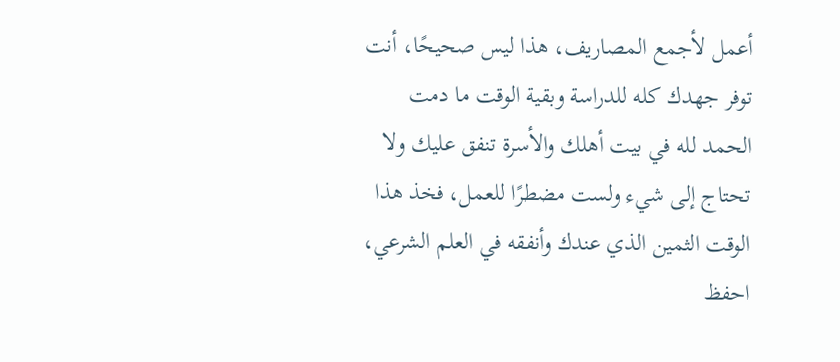أعمل لأجمع المصاريف، هذا ليس صحيحًا، أنت توفر جهدك كله للدراسة وبقية الوقت ما دمت الحمد لله في بيت أهلك والأسرة تنفق عليك ولا تحتاج إلى شيء ولست مضطرًا للعمل، فخذ هذا الوقت الثمين الذي عندك وأنفقه في العلم الشرعي، احفظ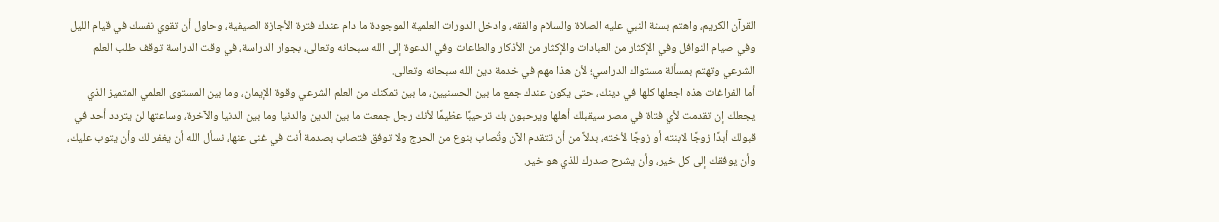القرآن الكريم، واهتم بسنة النبي عليه الصلاة والسلام والفقه، وادخل الدورات العلمية الموجودة ما دام عندك فترة الأجازة الصيفية، وحاول أن تقوي نفسك في قيام الليل وفي صيام النوافل وفي الإكثار من العبادات والإكثار من الأذكار والطاعات وفي الدعوة إلى الله سبحانه وتعالى، بجوار الدراسة، في وقت الدراسة توقف طلب العلم الشرعي وتهتم بمسألة مستواك الدراسي؛ لأن هذا مهم في خدمة دين الله سبحانه وتعالى.
أما الفراغات هذه اجعلها كلها في دينك، حتى يكون عندك جمع ما بين الحسنيين، ما بين تمكنك من العلم الشرعي وقوة الإيمان، وما بين المستوى العلمي المتميز الذي يجعلك إن تقدمت لأي فتاة في مصر سيقبلك أهلها ويرحبون بك ترحيبًا عظيمًا لأنك رجل جمعت ما بين الدين والدنيا وما بين الدنيا والآخرة، وساعتها لن يتردد أحد في قبولك أبدًا زوجًا لابنته أو زوجًا لأخته، بدلاً من أن تتقدم الآن وتُصاب بنوع من الحرج ولا توفق فتصاب بصدمة أنت في غنى عنها، نسأل الله أن يغفر لك وأن يتوب عليك، وأن يوفقك إلى كل خير، وأن يشرح صدرك للذي هو خير.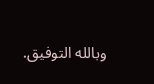وبالله التوفيق.